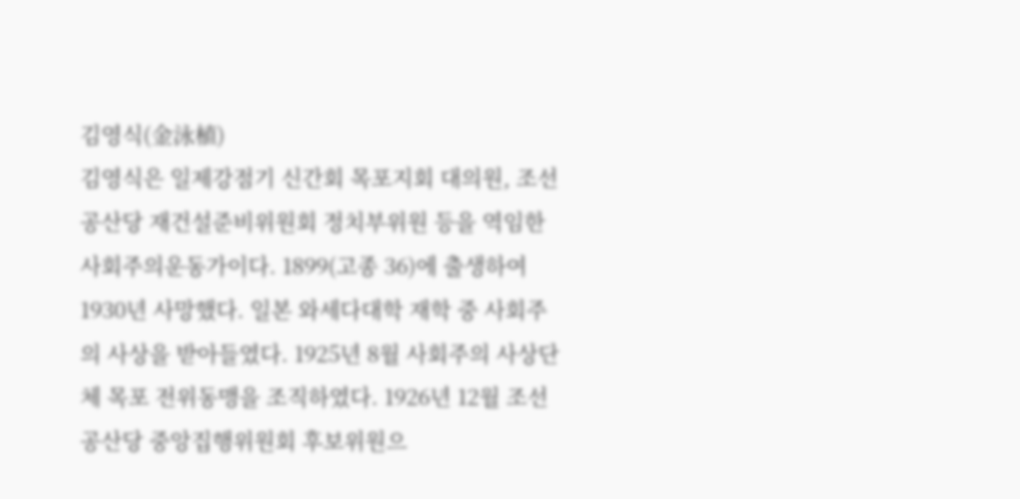김영식(金泳植)
김영식은 일제강점기 신간회 목포지회 대의원, 조선공산당 재건설준비위원회 정치부위원 등을 역임한 사회주의운동가이다. 1899(고종 36)에 출생하여 1930년 사망했다. 일본 와세다대학 재학 중 사회주의 사상을 받아들였다. 1925년 8월 사회주의 사상단체 목포 전위동맹을 조직하였다. 1926년 12월 조선공산당 중앙집행위원회 후보위원으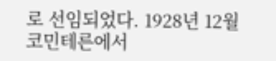로 선임되었다. 1928년 12월 코민테른에서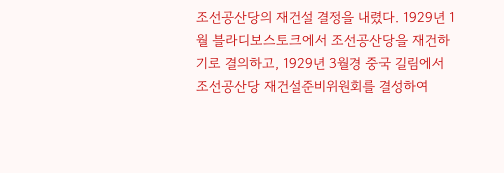조선공산당의 재건설 결정을 내렸다. 1929년 1월 블라디보스토크에서 조선공산당을 재건하기로 결의하고, 1929년 3월경 중국 길림에서 조선공산당 재건설준비위원회를 결성하여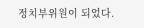정치부위원이 되었다.